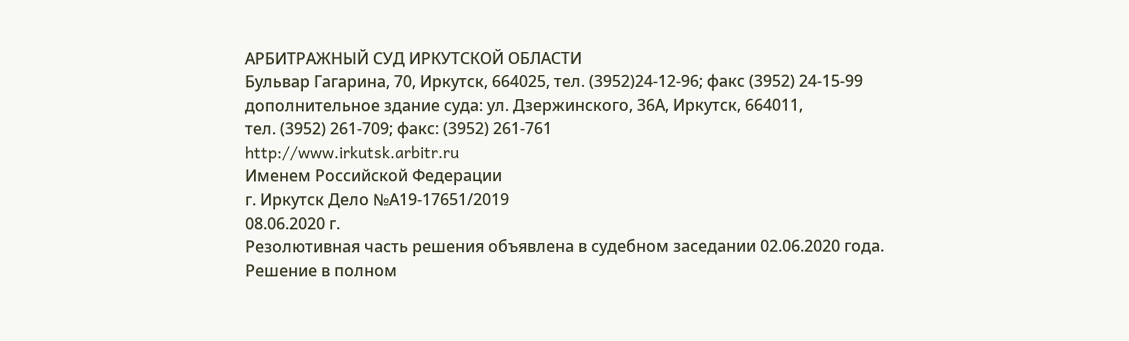АРБИТРАЖНЫЙ СУД ИРКУТСКОЙ ОБЛАСТИ
Бульвар Гагарина, 70, Иркутск, 664025, тел. (3952)24-12-96; факс (3952) 24-15-99
дополнительное здание суда: ул. Дзержинского, 36А, Иркутск, 664011,
тел. (3952) 261-709; факс: (3952) 261-761
http://www.irkutsk.arbitr.ru
Именем Российской Федерации
г. Иркутск Дело №А19-17651/2019
08.06.2020 г.
Резолютивная часть решения объявлена в судебном заседании 02.06.2020 года.
Решение в полном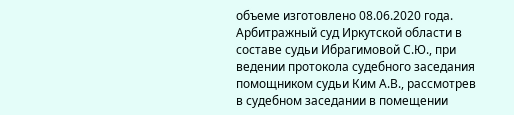объеме изготовлено 08.06.2020 года.
Арбитражный суд Иркутской области в составе судьи Ибрагимовой С.Ю., при ведении протокола судебного заседания помощником судьи Ким А.В., рассмотрев в судебном заседании в помещении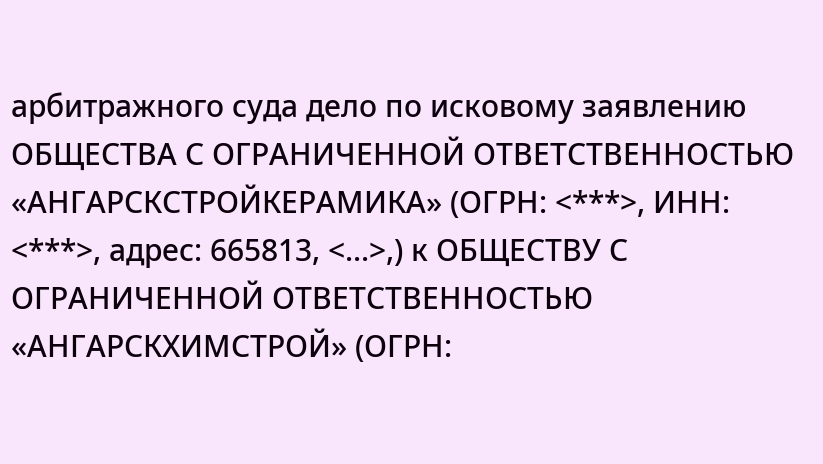арбитражного суда дело по исковому заявлению ОБЩЕСТВА С ОГРАНИЧЕННОЙ ОТВЕТСТВЕННОСТЬЮ «АНГАРСКСТРОЙКЕРАМИКА» (ОГРН: <***>, ИНН: <***>, адрес: 665813, <...>,) к ОБЩЕСТВУ С ОГРАНИЧЕННОЙ ОТВЕТСТВЕННОСТЬЮ «АНГАРСКХИМСТРОЙ» (ОГРН: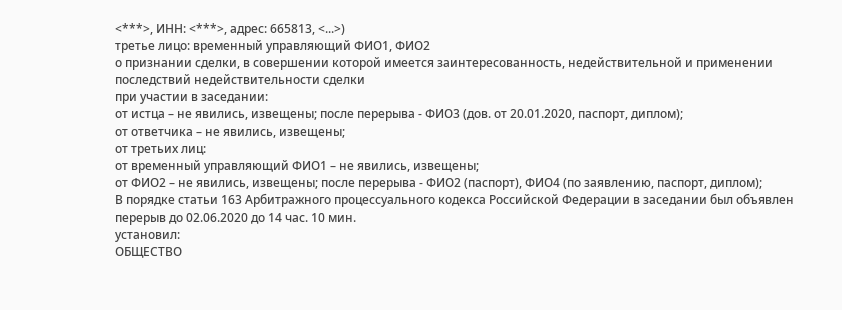<***>, ИНН: <***>, адрес: 665813, <...>)
третье лицо: временный управляющий ФИО1, ФИО2
о признании сделки, в совершении которой имеется заинтересованность, недействительной и применении последствий недействительности сделки
при участии в заседании:
от истца – не явились, извещены; после перерыва - ФИО3 (дов. от 20.01.2020, паспорт, диплом);
от ответчика – не явились, извещены;
от третьих лиц:
от временный управляющий ФИО1 – не явились, извещены;
от ФИО2 – не явились, извещены; после перерыва - ФИО2 (паспорт), ФИО4 (по заявлению, паспорт, диплом);
В порядке статьи 163 Арбитражного процессуального кодекса Российской Федерации в заседании был объявлен перерыв до 02.06.2020 до 14 час. 10 мин.
установил:
ОБЩЕСТВО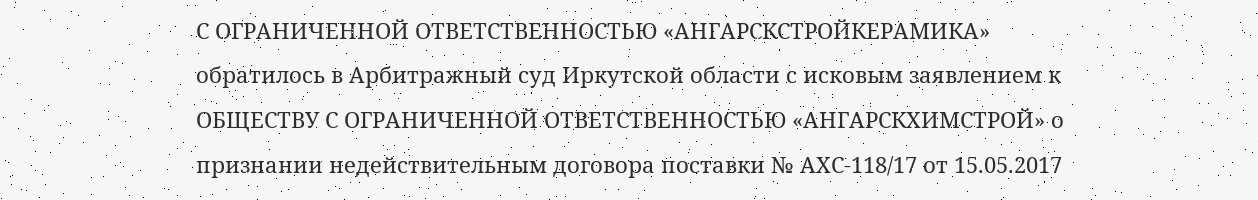С ОГРАНИЧЕННОЙ ОТВЕТСТВЕННОСТЬЮ «АНГАРСКСТРОЙКЕРАМИКА» обратилось в Арбитражный суд Иркутской области с исковым заявлением к ОБЩЕСТВУ С ОГРАНИЧЕННОЙ ОТВЕТСТВЕННОСТЬЮ «АНГАРСКХИМСТРОЙ» о признании недействительным договора поставки № АХС-118/17 от 15.05.2017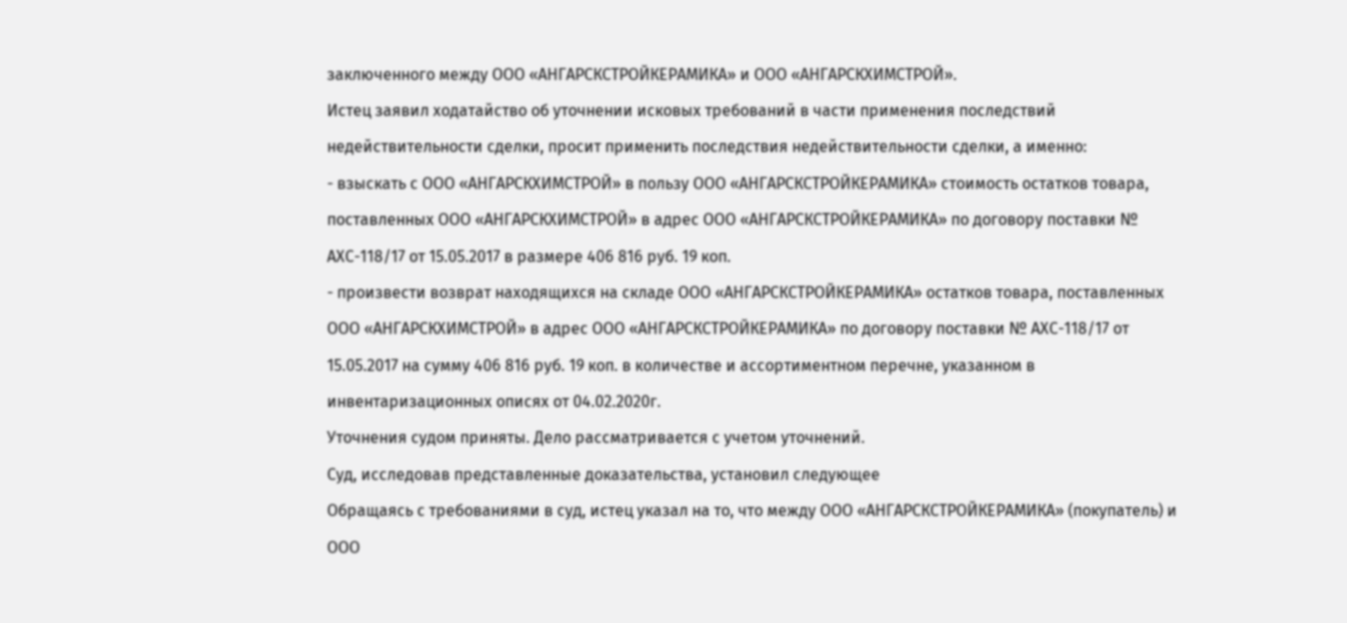заключенного между ООО «АНГАРСКСТРОЙКЕРАМИКА» и ООО «АНГАРСКХИМСТРОЙ».
Истец заявил ходатайство об уточнении исковых требований в части применения последствий недействительности сделки, просит применить последствия недействительности сделки, а именно:
- взыскать с ООО «АНГАРСКХИМСТРОЙ» в пользу ООО «АНГАРСКСТРОЙКЕРАМИКА» стоимость остатков товара, поставленных ООО «АНГАРСКХИМСТРОЙ» в адрес ООО «АНГАРСКСТРОЙКЕРАМИКА» по договору поставки № АХС-118/17 от 15.05.2017 в размере 406 816 руб. 19 коп.
- произвести возврат находящихся на складе ООО «АНГАРСКСТРОЙКЕРАМИКА» остатков товара, поставленных ООО «АНГАРСКХИМСТРОЙ» в адрес ООО «АНГАРСКСТРОЙКЕРАМИКА» по договору поставки № АХС-118/17 от 15.05.2017 на сумму 406 816 руб. 19 коп. в количестве и ассортиментном перечне, указанном в инвентаризационных описях от 04.02.2020г.
Уточнения судом приняты. Дело рассматривается с учетом уточнений.
Суд, исследовав представленные доказательства, установил следующее
Обращаясь с требованиями в суд, истец указал на то, что между ООО «АНГАРСКСТРОЙКЕРАМИКА» (покупатель) и ООО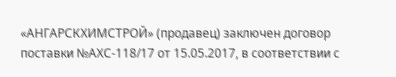«АНГАРСКХИМСТРОЙ» (продавец) заключен договор поставки №АХС-118/17 от 15.05.2017, в соответствии с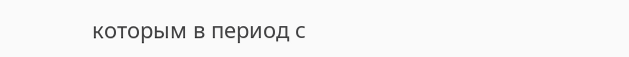которым в период с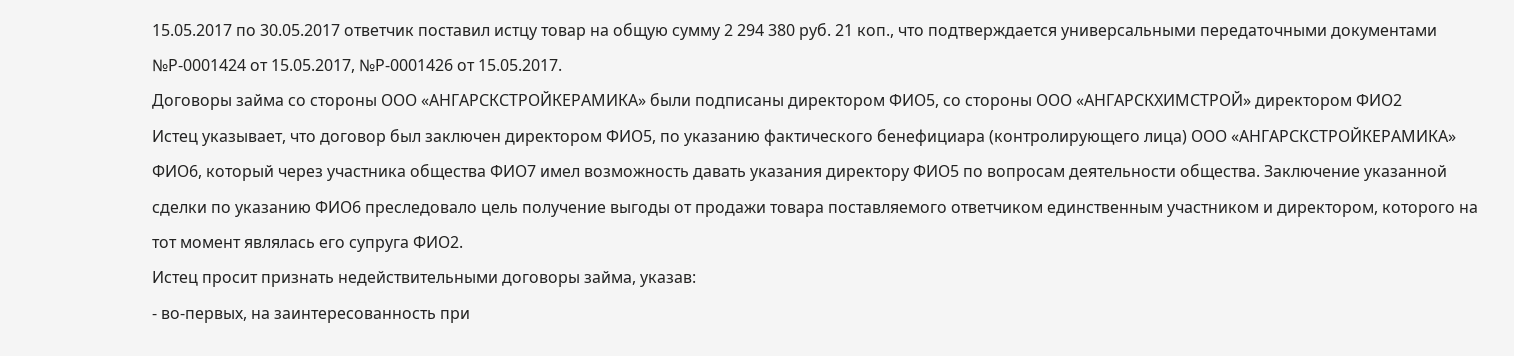15.05.2017 по 30.05.2017 ответчик поставил истцу товар на общую сумму 2 294 380 руб. 21 коп., что подтверждается универсальными передаточными документами №Р-0001424 от 15.05.2017, №Р-0001426 от 15.05.2017.
Договоры займа со стороны ООО «АНГАРСКСТРОЙКЕРАМИКА» были подписаны директором ФИО5, со стороны ООО «АНГАРСКХИМСТРОЙ» директором ФИО2
Истец указывает, что договор был заключен директором ФИО5, по указанию фактического бенефициара (контролирующего лица) ООО «АНГАРСКСТРОЙКЕРАМИКА» ФИО6, который через участника общества ФИО7 имел возможность давать указания директору ФИО5 по вопросам деятельности общества. Заключение указанной сделки по указанию ФИО6 преследовало цель получение выгоды от продажи товара поставляемого ответчиком единственным участником и директором, которого на тот момент являлась его супруга ФИО2.
Истец просит признать недействительными договоры займа, указав:
- во-первых, на заинтересованность при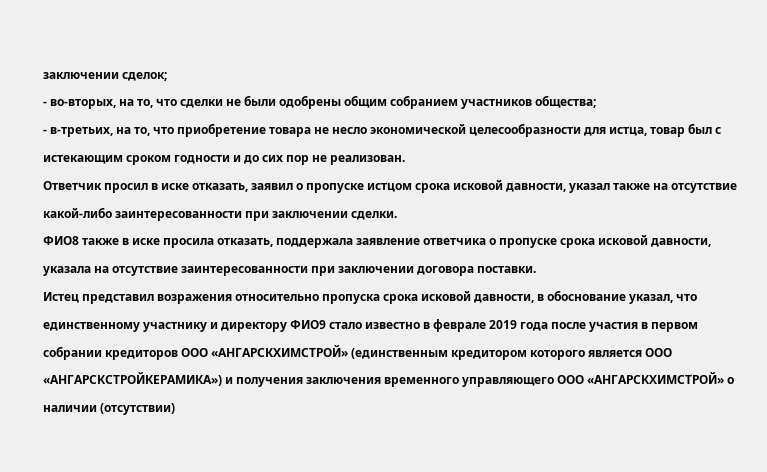заключении сделок;
- во-вторых, на то, что сделки не были одобрены общим собранием участников общества;
- в-третьих, на то, что приобретение товара не несло экономической целесообразности для истца, товар был с истекающим сроком годности и до сих пор не реализован.
Ответчик просил в иске отказать, заявил о пропуске истцом срока исковой давности, указал также на отсутствие какой-либо заинтересованности при заключении сделки.
ФИО8 также в иске просила отказать, поддержала заявление ответчика о пропуске срока исковой давности, указала на отсутствие заинтересованности при заключении договора поставки.
Истец представил возражения относительно пропуска срока исковой давности, в обоснование указал, что единственному участнику и директору ФИО9 стало известно в феврале 2019 года после участия в первом собрании кредиторов ООО «АНГАРСКХИМСТРОЙ» (единственным кредитором которого является ООО «АНГАРСКСТРОЙКЕРАМИКА») и получения заключения временного управляющего ООО «АНГАРСКХИМСТРОЙ» о наличии (отсутствии)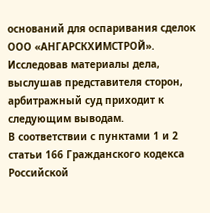оснований для оспаривания сделок ООО «АНГАРСКХИМСТРОЙ».
Исследовав материалы дела, выслушав представителя сторон, арбитражный суд приходит к следующим выводам.
В соответствии с пунктами 1 и 2 статьи 166 Гражданского кодекса Российской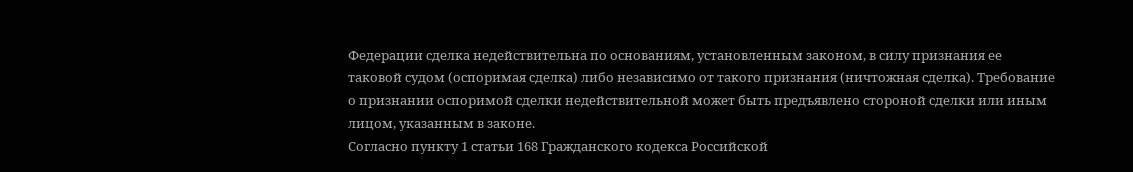Федерации сделка недействительна по основаниям, установленным законом, в силу признания ее таковой судом (оспоримая сделка) либо независимо от такого признания (ничтожная сделка). Требование о признании оспоримой сделки недействительной может быть предъявлено стороной сделки или иным лицом, указанным в законе.
Согласно пункту 1 статьи 168 Гражданского кодекса Российской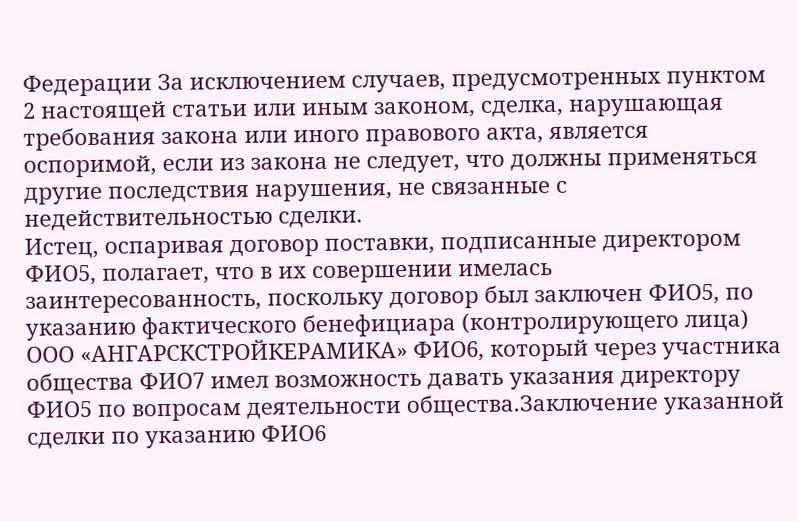Федерации За исключением случаев, предусмотренных пунктом 2 настоящей статьи или иным законом, сделка, нарушающая требования закона или иного правового акта, является оспоримой, если из закона не следует, что должны применяться другие последствия нарушения, не связанные с недействительностью сделки.
Истец, оспаривая договор поставки, подписанные директором ФИО5, полагает, что в их совершении имелась заинтересованность, поскольку договор был заключен ФИО5, по указанию фактического бенефициара (контролирующего лица) ООО «АНГАРСКСТРОЙКЕРАМИКА» ФИО6, который через участника общества ФИО7 имел возможность давать указания директору ФИО5 по вопросам деятельности общества.Заключение указанной сделки по указанию ФИО6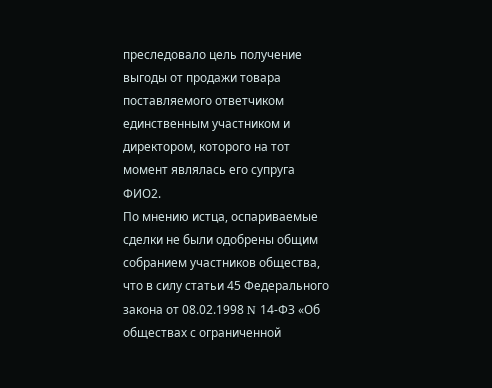преследовало цель получение выгоды от продажи товара поставляемого ответчиком единственным участником и директором, которого на тот момент являлась его супруга ФИО2.
По мнению истца, оспариваемые сделки не были одобрены общим собранием участников общества, что в силу статьи 45 Федерального закона от 08.02.1998 N 14-ФЗ «Об обществах с ограниченной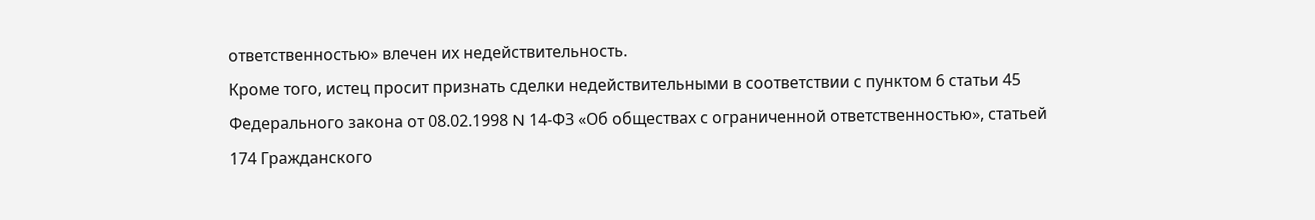ответственностью» влечен их недействительность.
Кроме того, истец просит признать сделки недействительными в соответствии с пунктом 6 статьи 45 Федерального закона от 08.02.1998 N 14-ФЗ «Об обществах с ограниченной ответственностью», статьей 174 Гражданского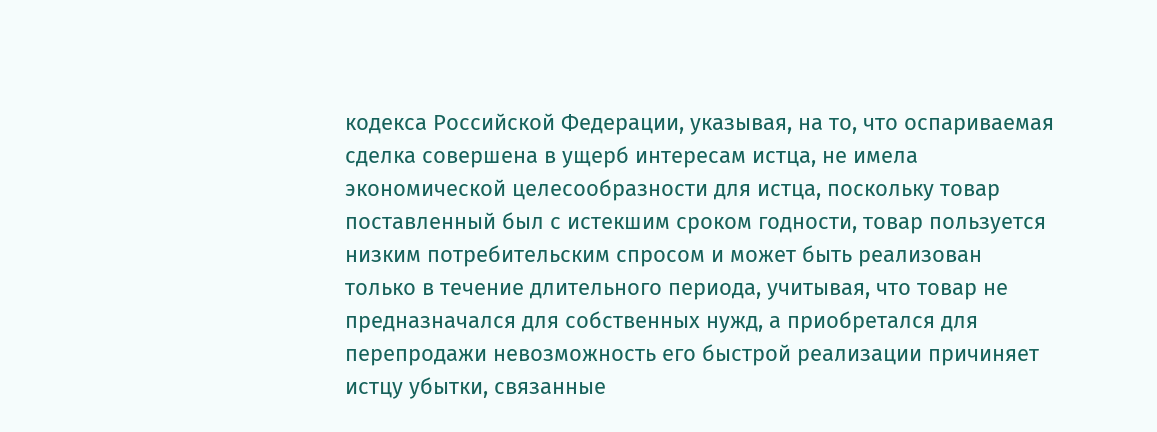кодекса Российской Федерации, указывая, на то, что оспариваемая сделка совершена в ущерб интересам истца, не имела экономической целесообразности для истца, поскольку товар поставленный был с истекшим сроком годности, товар пользуется низким потребительским спросом и может быть реализован только в течение длительного периода, учитывая, что товар не предназначался для собственных нужд, а приобретался для перепродажи невозможность его быстрой реализации причиняет истцу убытки, связанные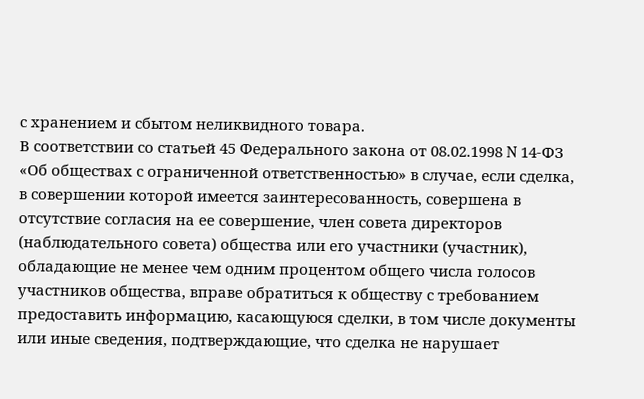с хранением и сбытом неликвидного товара.
В соответствии со статьей 45 Федерального закона от 08.02.1998 N 14-ФЗ «Об обществах с ограниченной ответственностью» в случае, если сделка, в совершении которой имеется заинтересованность, совершена в отсутствие согласия на ее совершение, член совета директоров (наблюдательного совета) общества или его участники (участник), обладающие не менее чем одним процентом общего числа голосов участников общества, вправе обратиться к обществу с требованием предоставить информацию, касающуюся сделки, в том числе документы или иные сведения, подтверждающие, что сделка не нарушает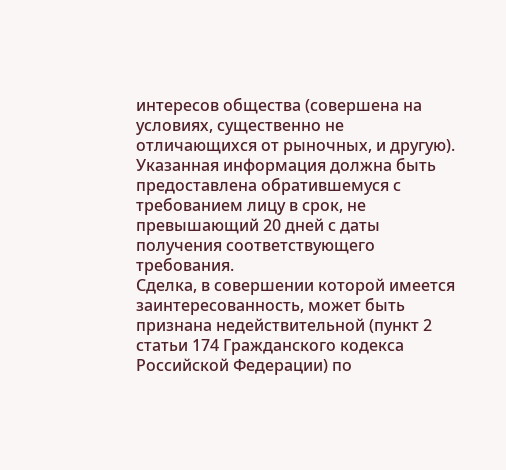интересов общества (совершена на условиях, существенно не отличающихся от рыночных, и другую). Указанная информация должна быть предоставлена обратившемуся с требованием лицу в срок, не превышающий 20 дней с даты получения соответствующего требования.
Сделка, в совершении которой имеется заинтересованность, может быть признана недействительной (пункт 2 статьи 174 Гражданского кодекса Российской Федерации) по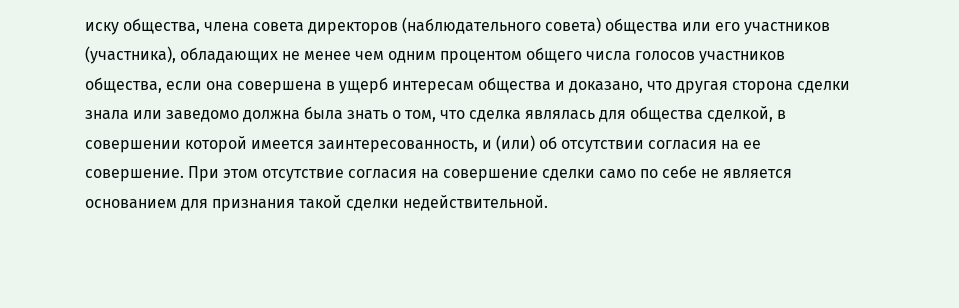иску общества, члена совета директоров (наблюдательного совета) общества или его участников (участника), обладающих не менее чем одним процентом общего числа голосов участников общества, если она совершена в ущерб интересам общества и доказано, что другая сторона сделки знала или заведомо должна была знать о том, что сделка являлась для общества сделкой, в совершении которой имеется заинтересованность, и (или) об отсутствии согласия на ее совершение. При этом отсутствие согласия на совершение сделки само по себе не является основанием для признания такой сделки недействительной.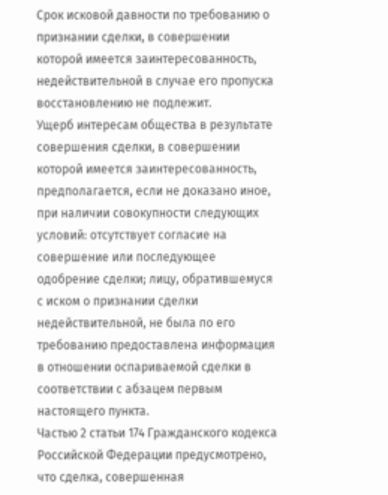Срок исковой давности по требованию о признании сделки, в совершении которой имеется заинтересованность, недействительной в случае его пропуска восстановлению не подлежит.
Ущерб интересам общества в результате совершения сделки, в совершении которой имеется заинтересованность, предполагается, если не доказано иное, при наличии совокупности следующих условий: отсутствует согласие на совершение или последующее одобрение сделки; лицу, обратившемуся с иском о признании сделки недействительной, не была по его требованию предоставлена информация в отношении оспариваемой сделки в соответствии с абзацем первым настоящего пункта.
Частью 2 статьи 174 Гражданского кодекса Российской Федерации предусмотрено, что сделка, совершенная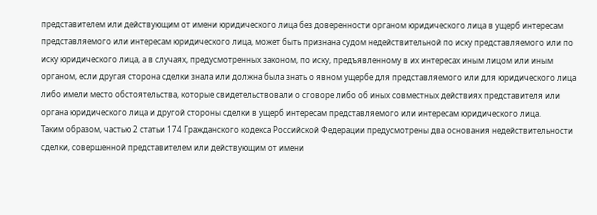представителем или действующим от имени юридического лица без доверенности органом юридического лица в ущерб интересам представляемого или интересам юридического лица, может быть признана судом недействительной по иску представляемого или по иску юридического лица, а в случаях, предусмотренных законом, по иску, предъявленному в их интересах иным лицом или иным органом, если другая сторона сделки знала или должна была знать о явном ущербе для представляемого или для юридического лица либо имели место обстоятельства, которые свидетельствовали о сговоре либо об иных совместных действиях представителя или органа юридического лица и другой стороны сделки в ущерб интересам представляемого или интересам юридического лица.
Таким образом, частью 2 статьи 174 Гражданского кодекса Российской Федерации предусмотрены два основания недействительности сделки, совершенной представителем или действующим от имени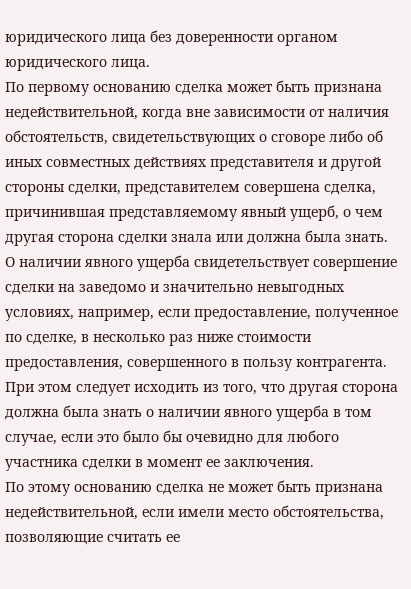юридического лица без доверенности органом юридического лица.
По первому основанию сделка может быть признана недействительной, когда вне зависимости от наличия обстоятельств, свидетельствующих о сговоре либо об иных совместных действиях представителя и другой стороны сделки, представителем совершена сделка, причинившая представляемому явный ущерб, о чем другая сторона сделки знала или должна была знать.
О наличии явного ущерба свидетельствует совершение сделки на заведомо и значительно невыгодных условиях, например, если предоставление, полученное по сделке, в несколько раз ниже стоимости предоставления, совершенного в пользу контрагента. При этом следует исходить из того, что другая сторона должна была знать о наличии явного ущерба в том случае, если это было бы очевидно для любого участника сделки в момент ее заключения.
По этому основанию сделка не может быть признана недействительной, если имели место обстоятельства, позволяющие считать ее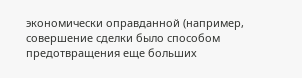экономически оправданной (например, совершение сделки было способом предотвращения еще больших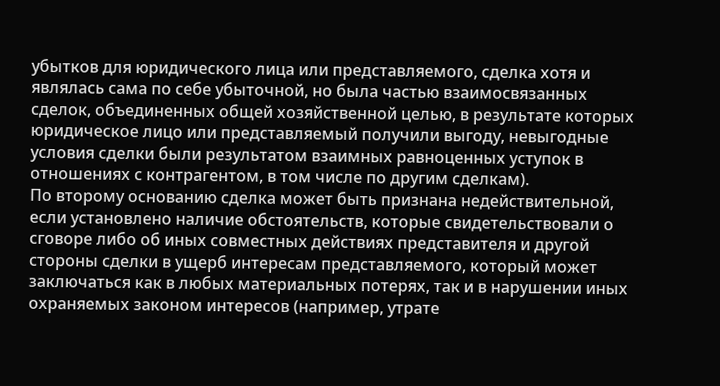убытков для юридического лица или представляемого, сделка хотя и являлась сама по себе убыточной, но была частью взаимосвязанных сделок, объединенных общей хозяйственной целью, в результате которых юридическое лицо или представляемый получили выгоду, невыгодные условия сделки были результатом взаимных равноценных уступок в отношениях с контрагентом, в том числе по другим сделкам).
По второму основанию сделка может быть признана недействительной, если установлено наличие обстоятельств, которые свидетельствовали о сговоре либо об иных совместных действиях представителя и другой стороны сделки в ущерб интересам представляемого, который может заключаться как в любых материальных потерях, так и в нарушении иных охраняемых законом интересов (например, утрате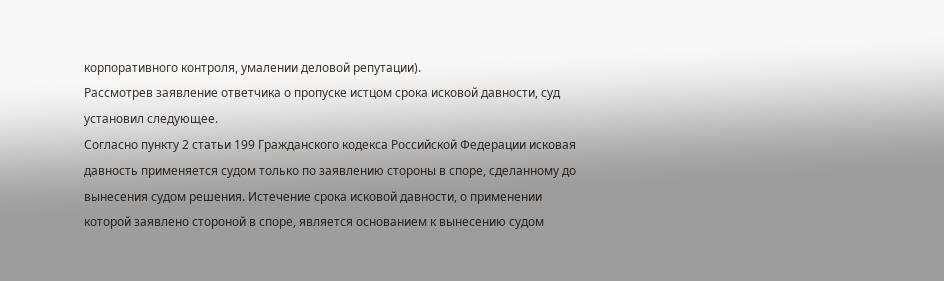корпоративного контроля, умалении деловой репутации).
Рассмотрев заявление ответчика о пропуске истцом срока исковой давности, суд установил следующее.
Согласно пункту 2 статьи 199 Гражданского кодекса Российской Федерации исковая давность применяется судом только по заявлению стороны в споре, сделанному до вынесения судом решения. Истечение срока исковой давности, о применении которой заявлено стороной в споре, является основанием к вынесению судом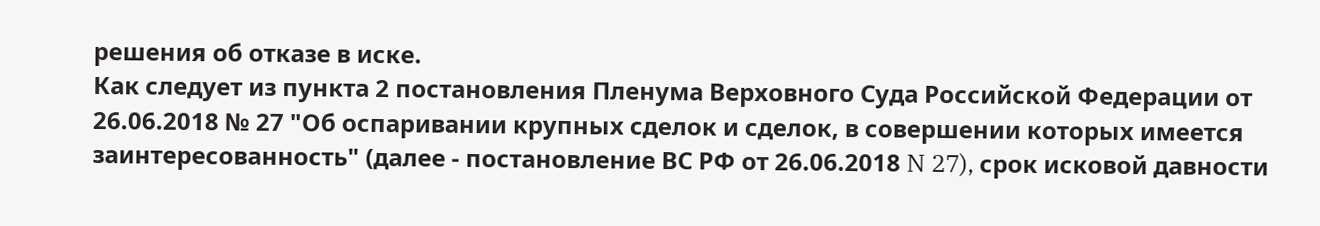решения об отказе в иске.
Как следует из пункта 2 постановления Пленума Верховного Суда Российской Федерации от 26.06.2018 № 27 "Об оспаривании крупных сделок и сделок, в совершении которых имеется заинтересованность" (далее - постановление ВС РФ от 26.06.2018 N 27), срок исковой давности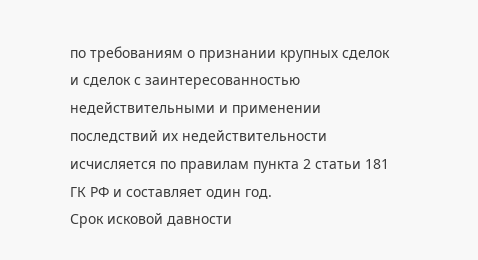по требованиям о признании крупных сделок и сделок с заинтересованностью недействительными и применении последствий их недействительности исчисляется по правилам пункта 2 статьи 181 ГК РФ и составляет один год.
Срок исковой давности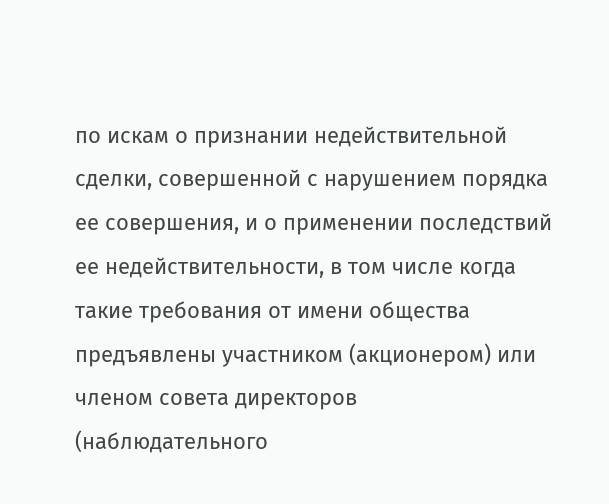по искам о признании недействительной сделки, совершенной с нарушением порядка ее совершения, и о применении последствий ее недействительности, в том числе когда такие требования от имени общества предъявлены участником (акционером) или членом совета директоров (наблюдательного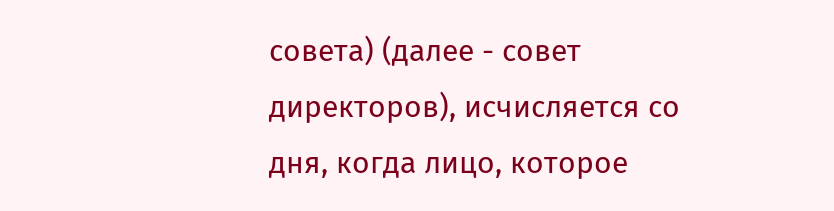совета) (далее - совет директоров), исчисляется со дня, когда лицо, которое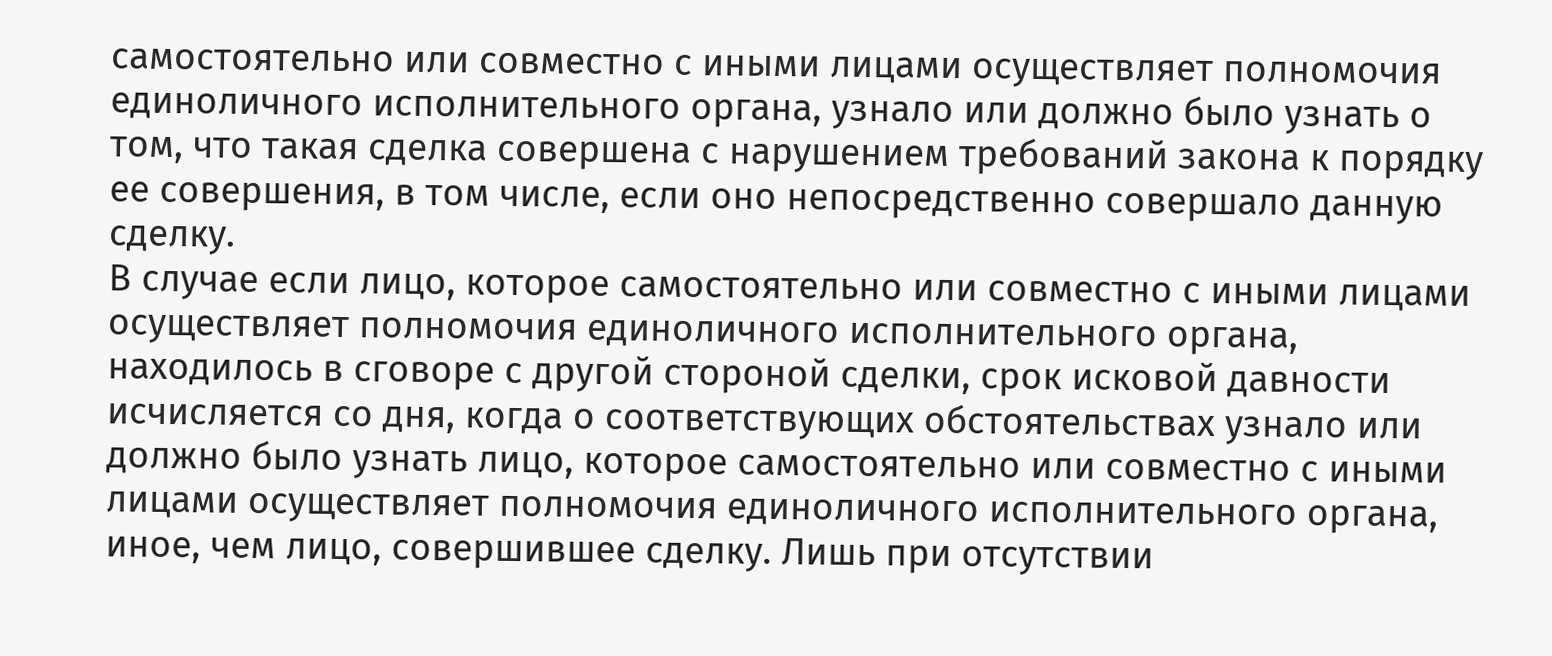самостоятельно или совместно с иными лицами осуществляет полномочия единоличного исполнительного органа, узнало или должно было узнать о том, что такая сделка совершена с нарушением требований закона к порядку ее совершения, в том числе, если оно непосредственно совершало данную сделку.
В случае если лицо, которое самостоятельно или совместно с иными лицами осуществляет полномочия единоличного исполнительного органа, находилось в сговоре с другой стороной сделки, срок исковой давности исчисляется со дня, когда о соответствующих обстоятельствах узнало или должно было узнать лицо, которое самостоятельно или совместно с иными лицами осуществляет полномочия единоличного исполнительного органа, иное, чем лицо, совершившее сделку. Лишь при отсутствии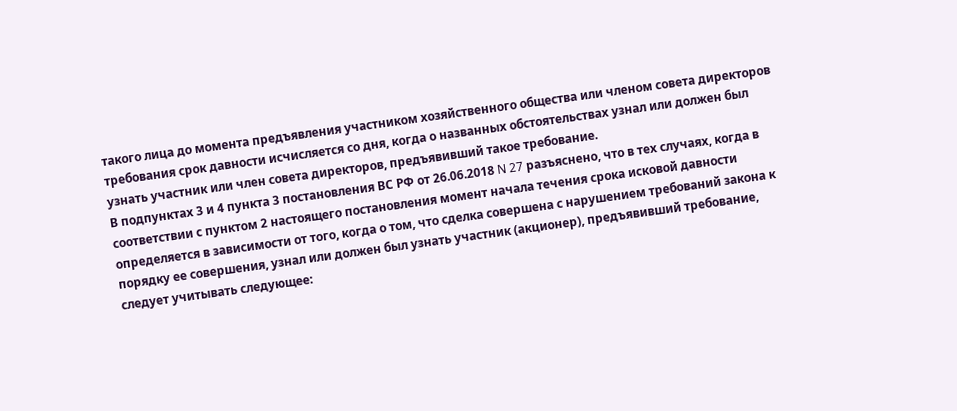такого лица до момента предъявления участником хозяйственного общества или членом совета директоров требования срок давности исчисляется со дня, когда о названных обстоятельствах узнал или должен был узнать участник или член совета директоров, предъявивший такое требование.
В подпунктах 3 и 4 пункта 3 постановления ВС РФ от 26.06.2018 N 27 разъяснено, что в тех случаях, когда в соответствии с пунктом 2 настоящего постановления момент начала течения срока исковой давности определяется в зависимости от того, когда о том, что сделка совершена с нарушением требований закона к порядку ее совершения, узнал или должен был узнать участник (акционер), предъявивший требование, следует учитывать следующее: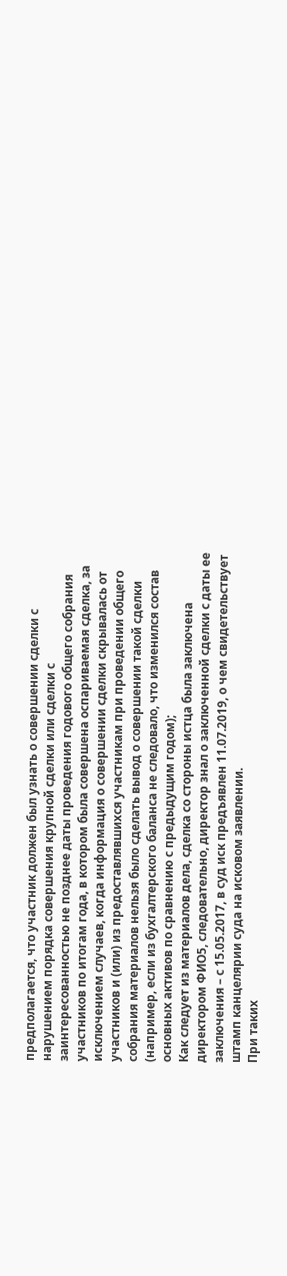предполагается, что участник должен был узнать о совершении сделки с нарушением порядка совершения крупной сделки или сделки с заинтересованностью не позднее даты проведения годового общего собрания участников по итогам года, в котором была совершена оспариваемая сделка, за исключением случаев, когда информация о совершении сделки скрывалась от участников и (или) из предоставлявшихся участникам при проведении общего собрания материалов нельзя было сделать вывод о совершении такой сделки (например, если из бухгалтерского баланса не следовало, что изменился состав основных активов по сравнению с предыдущим годом);
Как следует из материалов дела, сделка со стороны истца была заключена директором ФИО5, следовательно, директор знал о заключенной сделки с даты ее заключения – с 15.05.2017, в суд иск предъявлен 11.07.2019, о чем свидетельствует штамп канцелярии суда на исковом заявлении.
При таких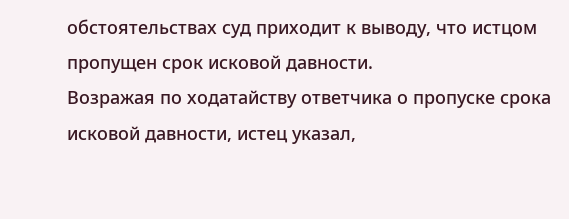обстоятельствах суд приходит к выводу, что истцом пропущен срок исковой давности.
Возражая по ходатайству ответчика о пропуске срока исковой давности, истец указал,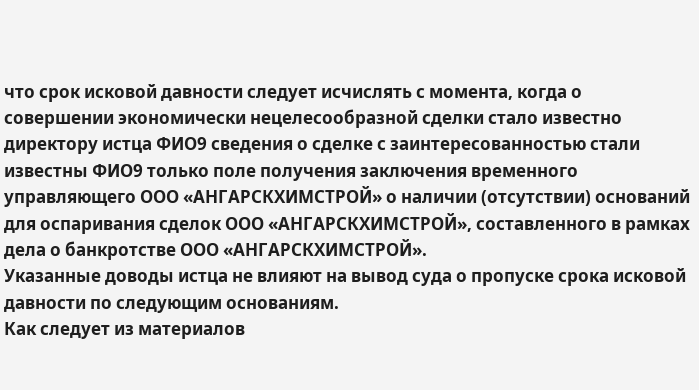что срок исковой давности следует исчислять с момента, когда о совершении экономически нецелесообразной сделки стало известно директору истца ФИО9 сведения о сделке с заинтересованностью стали известны ФИО9 только поле получения заключения временного управляющего ООО «АНГАРСКХИМСТРОЙ» о наличии (отсутствии) оснований для оспаривания сделок ООО «АНГАРСКХИМСТРОЙ», составленного в рамках дела о банкротстве ООО «АНГАРСКХИМСТРОЙ».
Указанные доводы истца не влияют на вывод суда о пропуске срока исковой давности по следующим основаниям.
Как следует из материалов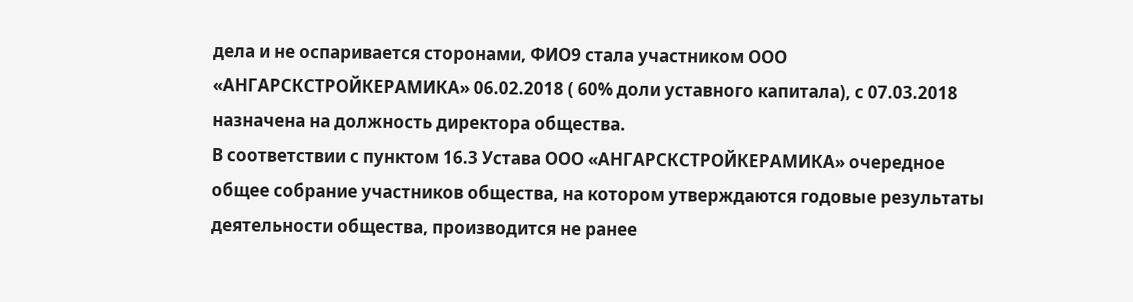дела и не оспаривается сторонами, ФИО9 стала участником ООО «АНГАРСКСТРОЙКЕРАМИКА» 06.02.2018 ( 60% доли уставного капитала), с 07.03.2018 назначена на должность директора общества.
В соответствии с пунктом 16.3 Устава ООО «АНГАРСКСТРОЙКЕРАМИКА» очередное общее собрание участников общества, на котором утверждаются годовые результаты деятельности общества, производится не ранее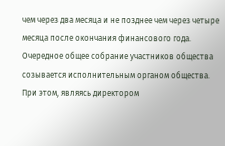чем через два месяца и не позднее чем через четыре месяца после окончания финансового года. Очередное общее собрание участников общества созывается исполнительным органом общества.
При этом, являясь директором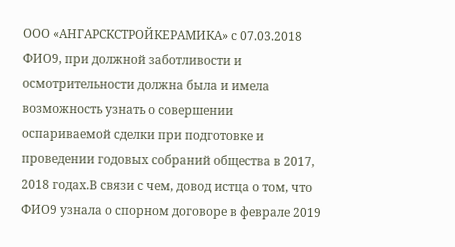ООО «АНГАРСКСТРОЙКЕРАМИКА» с 07.03.2018 ФИО9, при должной заботливости и осмотрительности должна была и имела возможность узнать о совершении оспариваемой сделки при подготовке и проведении годовых собраний общества в 2017, 2018 годах.В связи с чем, довод истца о том, что ФИО9 узнала о спорном договоре в феврале 2019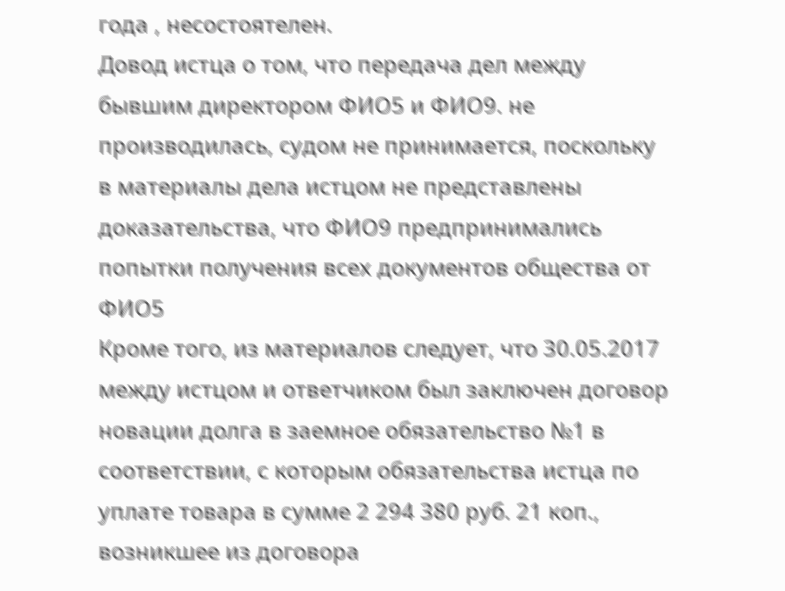года , несостоятелен.
Довод истца о том, что передача дел между бывшим директором ФИО5 и ФИО9. не производилась, судом не принимается, поскольку в материалы дела истцом не представлены доказательства, что ФИО9 предпринимались попытки получения всех документов общества от ФИО5
Кроме того, из материалов следует, что 30.05.2017 между истцом и ответчиком был заключен договор новации долга в заемное обязательство №1 в соответствии, с которым обязательства истца по уплате товара в сумме 2 294 380 руб. 21 коп., возникшее из договора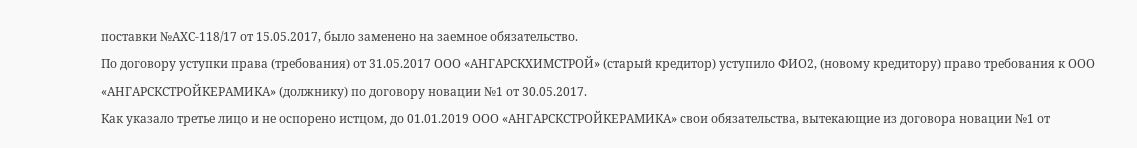поставки №АХС-118/17 от 15.05.2017, было заменено на заемное обязательство.
По договору уступки права (требования) от 31.05.2017 ООО «АНГАРСКХИМСТРОЙ» (старый кредитор) уступило ФИО2, (новому кредитору) право требования к ООО «АНГАРСКСТРОЙКЕРАМИКА» (должнику) по договору новации №1 от 30.05.2017.
Как указало третье лицо и не оспорено истцом, до 01.01.2019 ООО «АНГАРСКСТРОЙКЕРАМИКА» свои обязательства, вытекающие из договора новации №1 от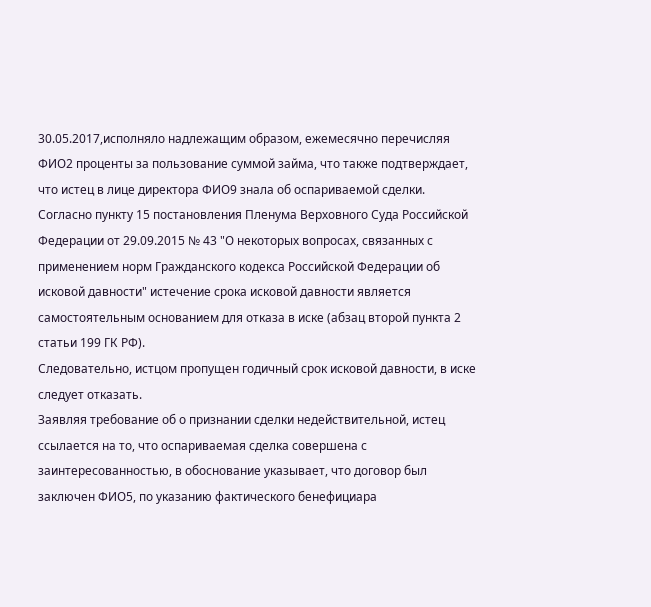30.05.2017,исполняло надлежащим образом, ежемесячно перечисляя ФИО2 проценты за пользование суммой займа, что также подтверждает, что истец в лице директора ФИО9 знала об оспариваемой сделки.
Согласно пункту 15 постановления Пленума Верховного Суда Российской Федерации от 29.09.2015 № 43 "О некоторых вопросах, связанных с применением норм Гражданского кодекса Российской Федерации об исковой давности" истечение срока исковой давности является самостоятельным основанием для отказа в иске (абзац второй пункта 2 статьи 199 ГК РФ).
Следовательно, истцом пропущен годичный срок исковой давности, в иске следует отказать.
Заявляя требование об о признании сделки недействительной, истец ссылается на то, что оспариваемая сделка совершена с заинтересованностью, в обоснование указывает, что договор был заключен ФИО5, по указанию фактического бенефициара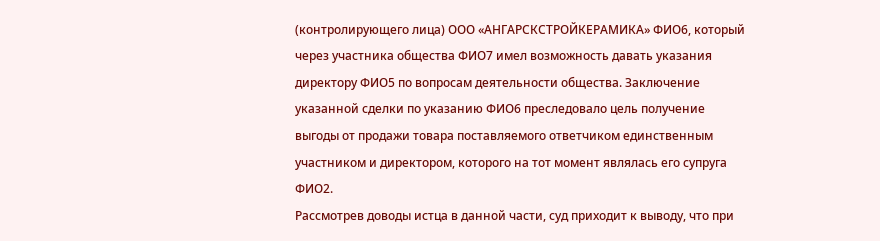(контролирующего лица) ООО «АНГАРСКСТРОЙКЕРАМИКА» ФИО6, который через участника общества ФИО7 имел возможность давать указания директору ФИО5 по вопросам деятельности общества. Заключение указанной сделки по указанию ФИО6 преследовало цель получение выгоды от продажи товара поставляемого ответчиком единственным участником и директором, которого на тот момент являлась его супруга ФИО2.
Рассмотрев доводы истца в данной части, суд приходит к выводу, что при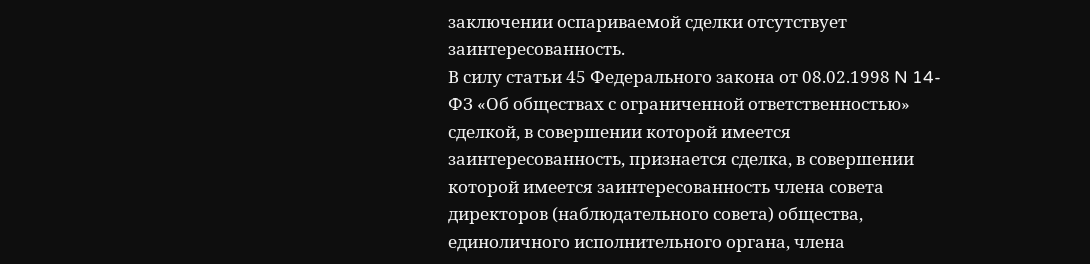заключении оспариваемой сделки отсутствует заинтересованность.
В силу статьи 45 Федерального закона от 08.02.1998 N 14-ФЗ «Об обществах с ограниченной ответственностью» сделкой, в совершении которой имеется заинтересованность, признается сделка, в совершении которой имеется заинтересованность члена совета директоров (наблюдательного совета) общества, единоличного исполнительного органа, члена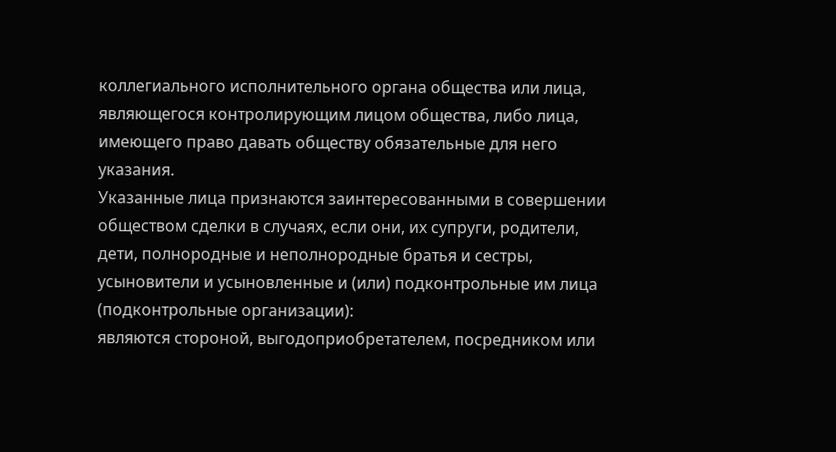коллегиального исполнительного органа общества или лица, являющегося контролирующим лицом общества, либо лица, имеющего право давать обществу обязательные для него указания.
Указанные лица признаются заинтересованными в совершении обществом сделки в случаях, если они, их супруги, родители, дети, полнородные и неполнородные братья и сестры, усыновители и усыновленные и (или) подконтрольные им лица (подконтрольные организации):
являются стороной, выгодоприобретателем, посредником или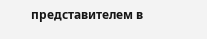представителем в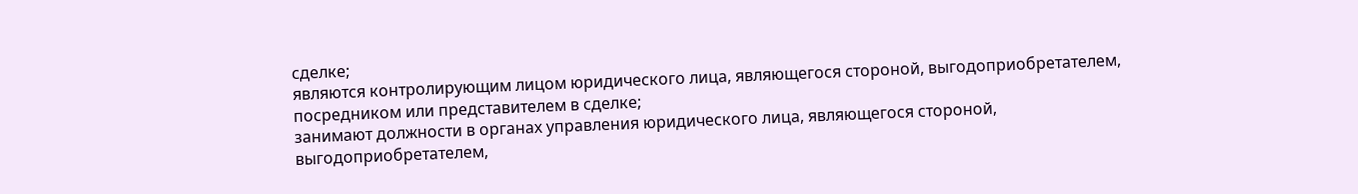сделке;
являются контролирующим лицом юридического лица, являющегося стороной, выгодоприобретателем, посредником или представителем в сделке;
занимают должности в органах управления юридического лица, являющегося стороной, выгодоприобретателем,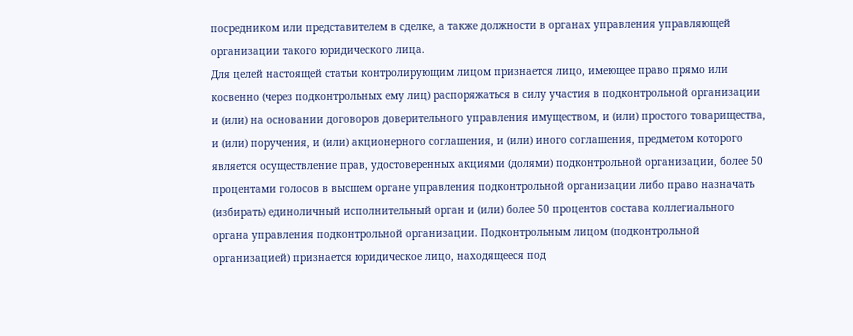посредником или представителем в сделке, а также должности в органах управления управляющей организации такого юридического лица.
Для целей настоящей статьи контролирующим лицом признается лицо, имеющее право прямо или косвенно (через подконтрольных ему лиц) распоряжаться в силу участия в подконтрольной организации и (или) на основании договоров доверительного управления имуществом, и (или) простого товарищества, и (или) поручения, и (или) акционерного соглашения, и (или) иного соглашения, предметом которого является осуществление прав, удостоверенных акциями (долями) подконтрольной организации, более 50 процентами голосов в высшем органе управления подконтрольной организации либо право назначать (избирать) единоличный исполнительный орган и (или) более 50 процентов состава коллегиального органа управления подконтрольной организации. Подконтрольным лицом (подконтрольной организацией) признается юридическое лицо, находящееся под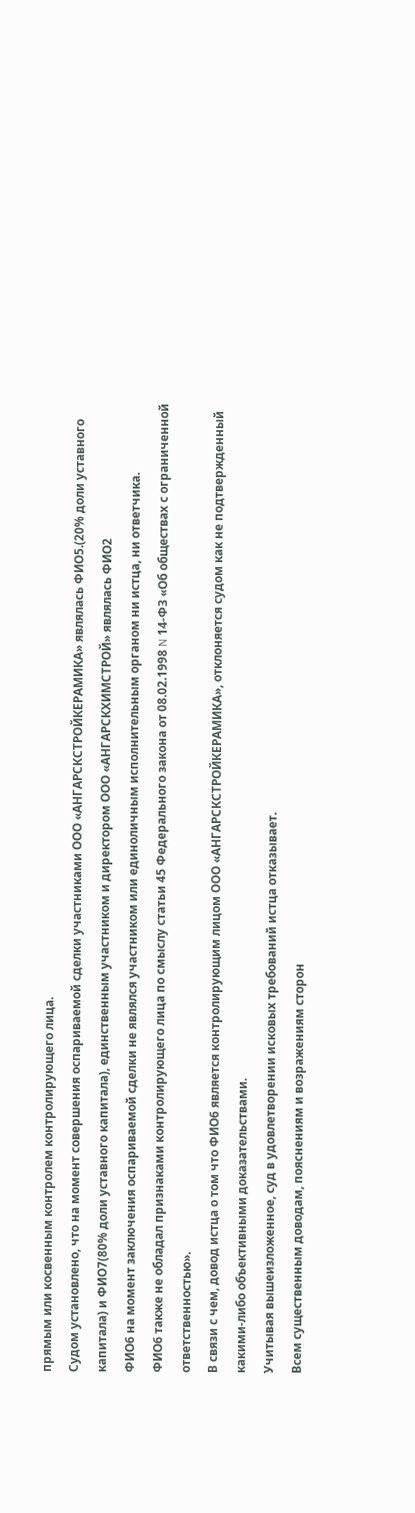прямым или косвенным контролем контролирующего лица.
Судом установлено, что на момент совершения оспариваемой сделки участниками ООО «АНГАРСКСТРОЙКЕРАМИКА» являлась ФИО5.(20% доли уставного капитала) и ФИО7(80% доли уставного капитала), единственным участником и директором ООО «АНГАРСКХИМСТРОЙ» являлась ФИО2
ФИО6 на момент заключения оспариваемой сделки не являлся участником или единоличным исполнительным органом ни истца, ни ответчика.
ФИО6 также не обладал признаками контролирующего лица по смыслу статьи 45 Федерального закона от 08.02.1998 N 14-ФЗ «Об обществах с ограниченной ответственностью».
В связи с чем, довод истца о том что ФИО6 является контролирующим лицом ООО «АНГАРСКСТРОЙКЕРАМИКА», отклоняется судом как не подтвержденный какими-либо объективными доказательствами.
Учитывая вышеизложенное, суд в удовлетворении исковых требований истца отказывает.
Всем существенным доводам, пояснениям и возражениям сторон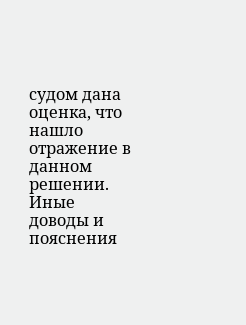судом дана оценка, что нашло отражение в данном решении. Иные доводы и пояснения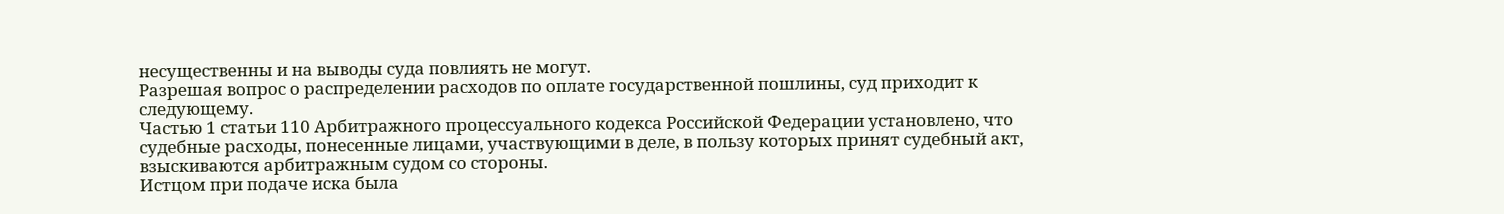несущественны и на выводы суда повлиять не могут.
Разрешая вопрос о распределении расходов по оплате государственной пошлины, суд приходит к следующему.
Частью 1 статьи 110 Арбитражного процессуального кодекса Российской Федерации установлено, что судебные расходы, понесенные лицами, участвующими в деле, в пользу которых принят судебный акт, взыскиваются арбитражным судом со стороны.
Истцом при подаче иска была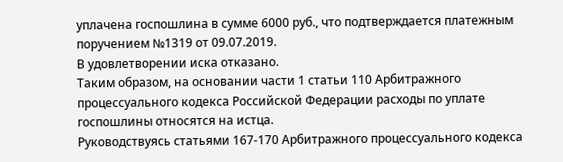уплачена госпошлина в сумме 6000 руб., что подтверждается платежным поручением №1319 от 09.07.2019.
В удовлетворении иска отказано.
Таким образом, на основании части 1 статьи 110 Арбитражного процессуального кодекса Российской Федерации расходы по уплате госпошлины относятся на истца.
Руководствуясь статьями 167-170 Арбитражного процессуального кодекса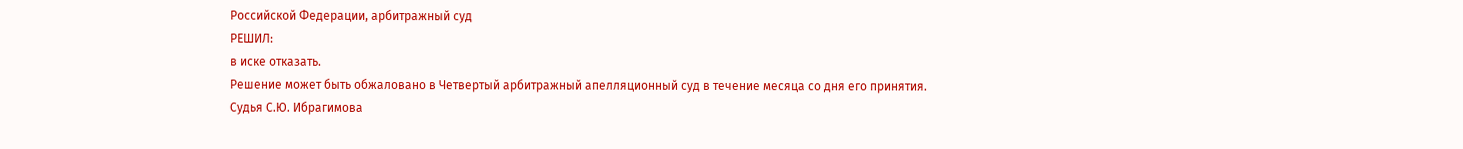Российской Федерации, арбитражный суд
РЕШИЛ:
в иске отказать.
Решение может быть обжаловано в Четвертый арбитражный апелляционный суд в течение месяца со дня его принятия.
Судья С.Ю. Ибрагимова